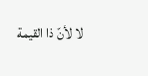لا لأنّ ذا القيمة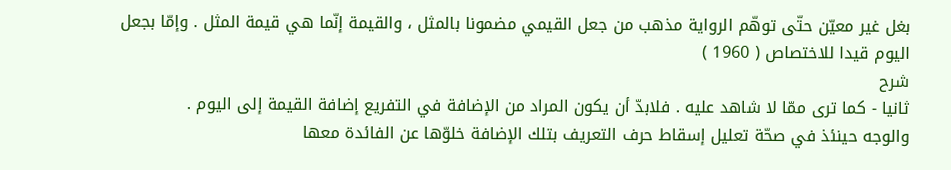بغل غير معيّن حتّى توهّم الرواية مذهب من جعل القيمي مضمونا بالمثل ، والقيمة إنّما هي قيمة المثل . وإمّا بجعل اليوم قيدا للاختصاص ( 1960 )
شرح
ثانيا - كما ترى ممّا لا شاهد عليه . فلابدّ أن يكون المراد من الإضافة في التفريع إضافة القيمة إلى اليوم .
والوجه حينئذ في صحّة تعليل إسقاط حرف التعريف بتلك الإضافة خلوّها عن الفائدة معها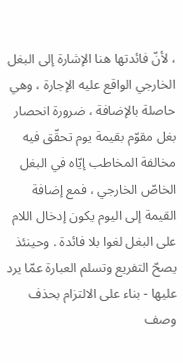، لأنّ فائدتها هنا الإشارة إلى البغل الخارجي الواقع عليه الإجارة ، وهي حاصلة بالإضافة ، ضرورة انحصار بغل مقوّم بقيمة يوم تحقّق فيه مخالفة المخاطب إيّاه في البغل الخاصّ الخارجي ، فمع إضافة القيمة إلى اليوم يكون إدخال اللام على البغل لغوا بلا فائدة . وحينئذ يصحّ التفريع وتسلم العبارة عمّا يرد عليها - بناء على الالتزام بحذف وصف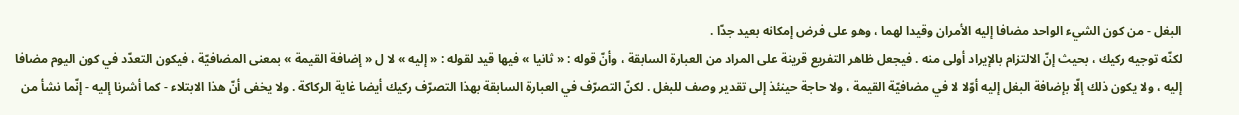البغل - من كون الشيء الواحد مضافا إليه الأمران وقيدا لهما ، وهو على فرض إمكانه بعيد جدّا .
لكنّه توجيه ركيك ، بحيث إنّ الالتزام بالإيراد أولى منه . فيجعل ظاهر التفريع قرينة على المراد من العبارة السابقة ، وأنّ قوله : « ثانيا » فيها قيد لقوله : « إليه » لا ل « إضافة القيمة » بمعنى المضافيّة ، فيكون التعدّد في كون اليوم مضافا إليه ، ولا يكون ذلك إلّا بإضافة البغل إليه أوّلا لا في مضافيّة القيمة ، ولا حاجة حينئذ إلى تقدير وصف للبغل . لكنّ التصرّف في العبارة السابقة بهذا التصرّف ركيك أيضا غاية الركاكة . ولا يخفى أنّ هذا الابتلاء - كما أشرنا إليه - إنّما نشأ من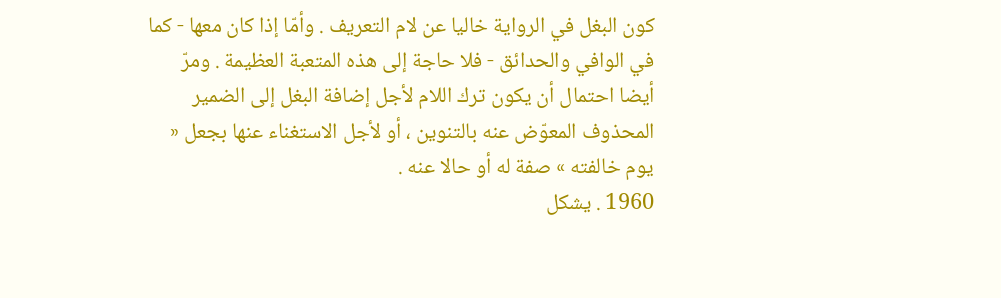كون البغل في الرواية خاليا عن لام التعريف . وأمّا إذا كان معها - كما في الوافي والحدائق - فلا حاجة إلى هذه المتعبة العظيمة . ومرّ أيضا احتمال أن يكون ترك اللام لأجل إضافة البغل إلى الضمير المحذوف المعوّض عنه بالتنوين ، أو لأجل الاستغناء عنها بجعل « يوم خالفته » صفة له أو حالا عنه .
1960 . يشكل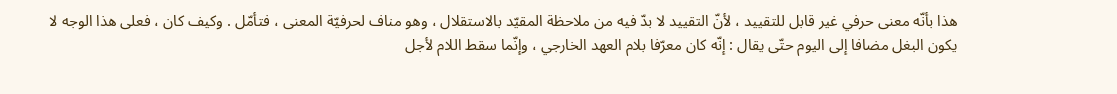هذا بأنّه معنى حرفي غير قابل للتقييد ، لأنّ التقييد لا بدّ فيه من ملاحظة المقيّد بالاستقلال ، وهو مناف لحرفيّة المعنى ، فتأمّل . وكيف كان ، فعلى هذا الوجه لا يكون البغل مضافا إلى اليوم حتّى يقال : إنّه كان معرّفا بلام العهد الخارجي ، وإنّما سقط اللام لأجل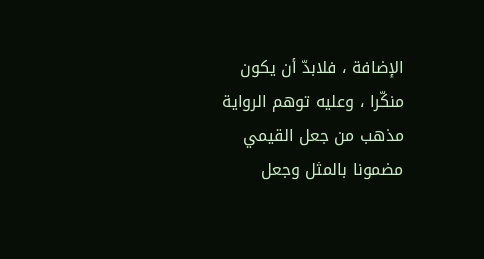الإضافة ، فلابدّ أن يكون منكّرا ، وعليه توهم الرواية مذهب من جعل القيمي مضمونا بالمثل وجعل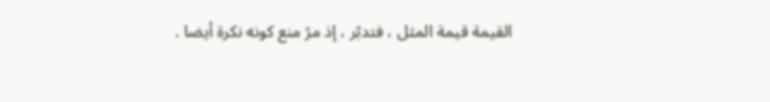القيمة قيمة المثل ، فتدبّر ، إذ مرّ منع كونه نكرة أيضا .